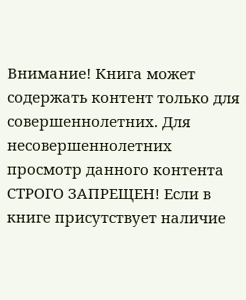Внимание! Книга может содержать контент только для совершеннолетних. Для несовершеннолетних просмотр данного контента СТРОГО ЗАПРЕЩЕН! Если в книге присутствует наличие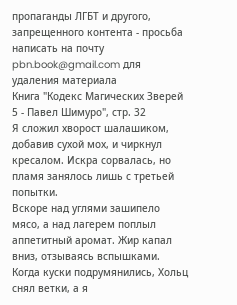пропаганды ЛГБТ и другого, запрещенного контента - просьба написать на почту pbn.book@gmail.com для удаления материала
Книга "Кодекс Магических Зверей 5 - Павел Шимуро", стр. 32
Я сложил хворост шалашиком, добавив сухой мох, и чиркнул кресалом. Искра сорвалась, но пламя занялось лишь с третьей попытки.
Вскоре над углями зашипело мясо, а над лагерем поплыл аппетитный аромат. Жир капал вниз, отзываясь вспышками. Когда куски подрумянились, Хольц снял ветки, а я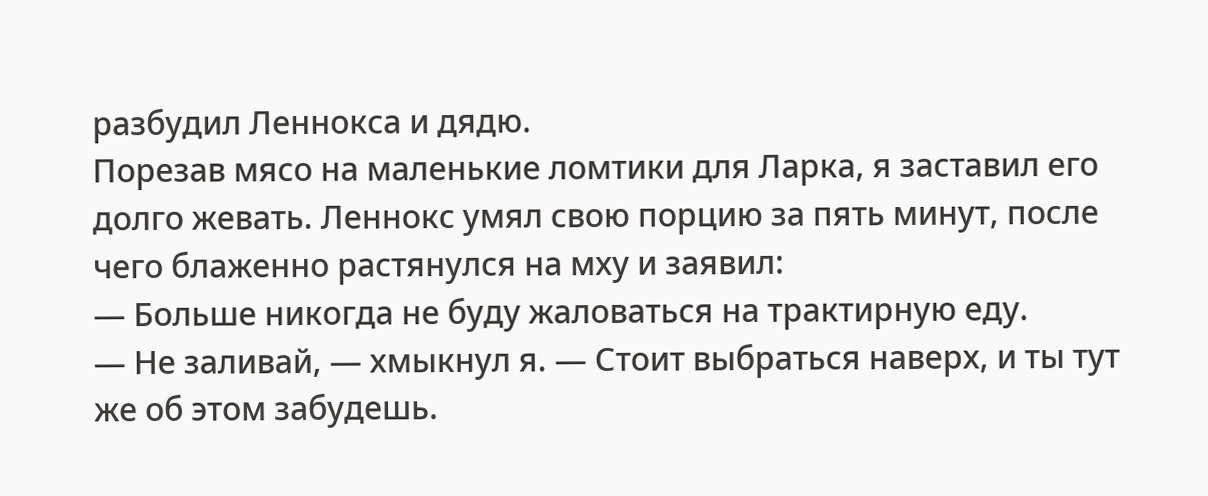разбудил Леннокса и дядю.
Порезав мясо на маленькие ломтики для Ларка, я заставил его долго жевать. Леннокс умял свою порцию за пять минут, после чего блаженно растянулся на мху и заявил:
— Больше никогда не буду жаловаться на трактирную еду.
— Не заливай, — хмыкнул я. — Стоит выбраться наверх, и ты тут же об этом забудешь.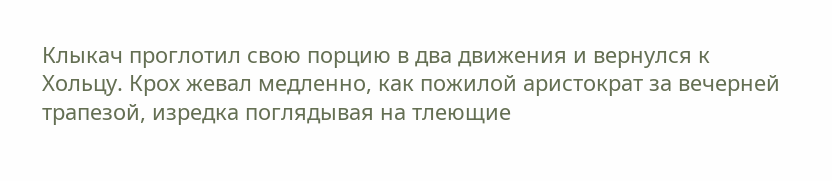Клыкач проглотил свою порцию в два движения и вернулся к Хольцу. Крох жевал медленно, как пожилой аристократ за вечерней трапезой, изредка поглядывая на тлеющие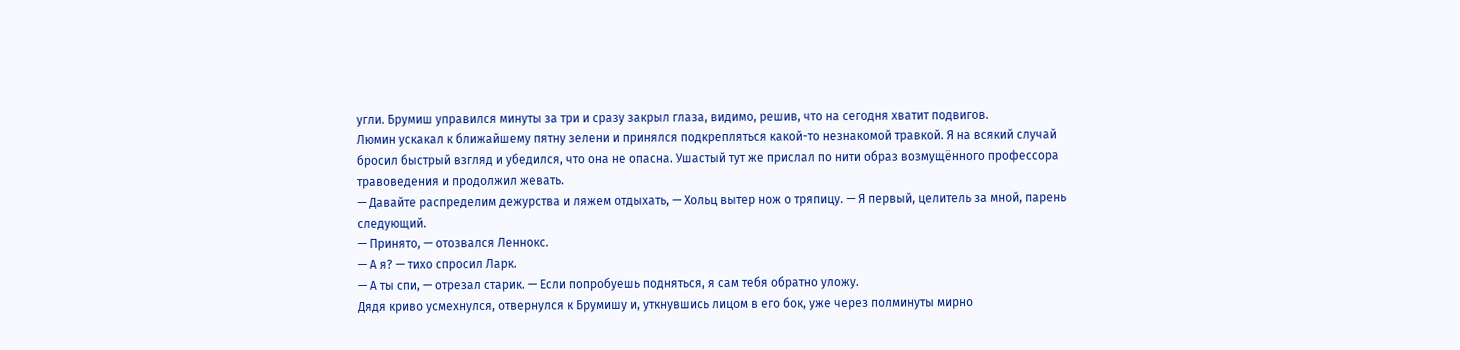угли. Брумиш управился минуты за три и сразу закрыл глаза, видимо, решив, что на сегодня хватит подвигов.
Люмин ускакал к ближайшему пятну зелени и принялся подкрепляться какой-то незнакомой травкой. Я на всякий случай бросил быстрый взгляд и убедился, что она не опасна. Ушастый тут же прислал по нити образ возмущённого профессора травоведения и продолжил жевать.
— Давайте распределим дежурства и ляжем отдыхать, — Хольц вытер нож о тряпицу. — Я первый, целитель за мной, парень следующий.
— Принято, — отозвался Леннокс.
— А я? — тихо спросил Ларк.
— А ты спи, — отрезал старик. — Если попробуешь подняться, я сам тебя обратно уложу.
Дядя криво усмехнулся, отвернулся к Брумишу и, уткнувшись лицом в его бок, уже через полминуты мирно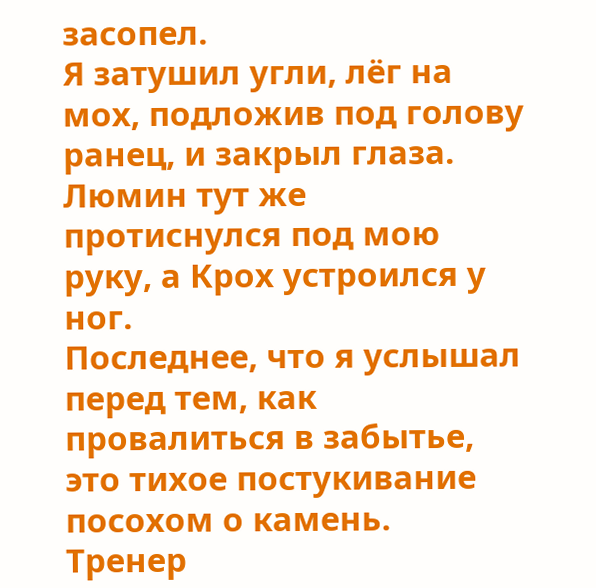засопел.
Я затушил угли, лёг на мох, подложив под голову ранец, и закрыл глаза. Люмин тут же протиснулся под мою руку, а Крох устроился у ног.
Последнее, что я услышал перед тем, как провалиться в забытье, это тихое постукивание посохом о камень.
Тренер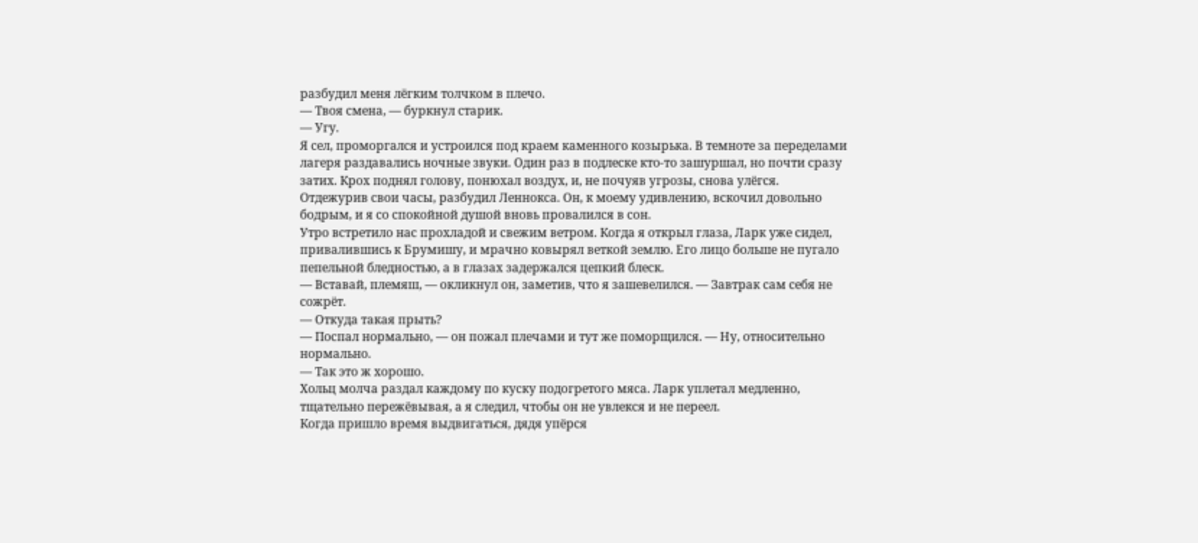разбудил меня лёгким толчком в плечо.
— Твоя смена, — буркнул старик.
— Угу.
Я сел, проморгался и устроился под краем каменного козырька. В темноте за переделами лагеря раздавались ночные звуки. Один раз в подлеске кто-то зашуршал, но почти сразу затих. Крох поднял голову, понюхал воздух, и, не почуяв угрозы, снова улёгся.
Отдежурив свои часы, разбудил Леннокса. Он, к моему удивлению, вскочил довольно бодрым, и я со спокойной душой вновь провалился в сон.
Утро встретило нас прохладой и свежим ветром. Когда я открыл глаза, Ларк уже сидел, привалившись к Брумишу, и мрачно ковырял веткой землю. Его лицо больше не пугало пепельной бледностью, а в глазах задержался цепкий блеск.
— Вставай, племяш, — окликнул он, заметив, что я зашевелился. — Завтрак сам себя не сожрёт.
— Откуда такая прыть?
— Поспал нормально, — он пожал плечами и тут же поморщился. — Ну, относительно нормально.
— Так это ж хорошо.
Хольц молча раздал каждому по куску подогретого мяса. Ларк уплетал медленно, тщательно пережёвывая, а я следил, чтобы он не увлекся и не переел.
Когда пришло время выдвигаться, дядя упёрся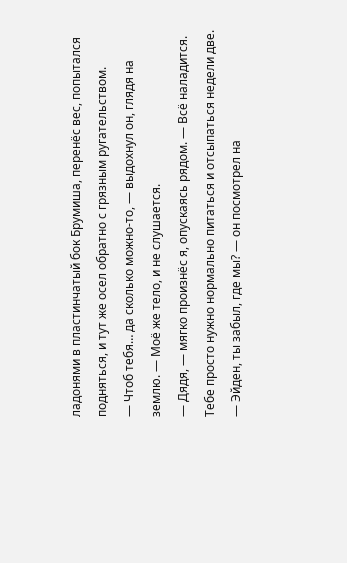ладонями в пластинчатый бок Брумиша, перенёс вес, попытался подняться, и тут же осел обратно с грязным ругательством.
— Чтоб тебя… да сколько можно-то, — выдохнул он, глядя на землю. — Моё же тело, и не слушается.
— Дядя, — мягко произнёс я, опускаясь рядом. — Всё наладится. Тебе просто нужно нормально питаться и отсыпаться недели две.
— Эйден, ты забыл, где мы? — он посмотрел на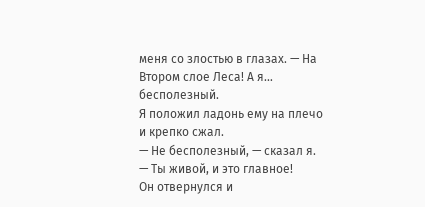меня со злостью в глазах. — На Втором слое Леса! А я… бесполезный.
Я положил ладонь ему на плечо и крепко сжал.
— Не бесполезный, — сказал я. — Ты живой, и это главное!
Он отвернулся и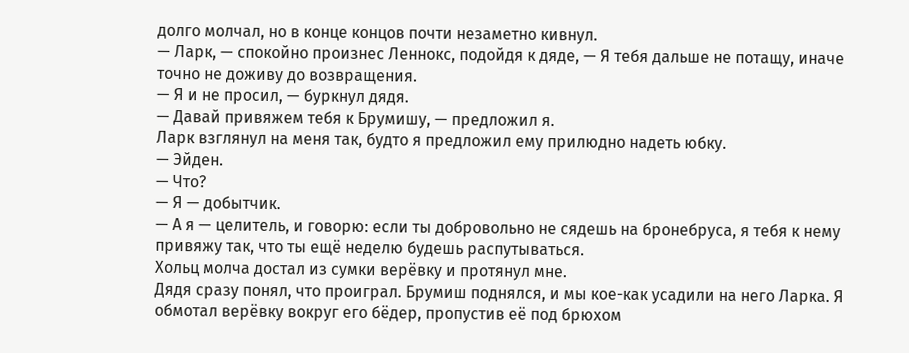долго молчал, но в конце концов почти незаметно кивнул.
— Ларк, — спокойно произнес Леннокс, подойдя к дяде, — Я тебя дальше не потащу, иначе точно не доживу до возвращения.
— Я и не просил, — буркнул дядя.
— Давай привяжем тебя к Брумишу, — предложил я.
Ларк взглянул на меня так, будто я предложил ему прилюдно надеть юбку.
— Эйден.
— Что?
— Я — добытчик.
— А я — целитель, и говорю: если ты добровольно не сядешь на бронебруса, я тебя к нему привяжу так, что ты ещё неделю будешь распутываться.
Хольц молча достал из сумки верёвку и протянул мне.
Дядя сразу понял, что проиграл. Брумиш поднялся, и мы кое-как усадили на него Ларка. Я обмотал верёвку вокруг его бёдер, пропустив её под брюхом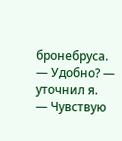бронебруса.
— Удобно? — уточнил я.
— Чувствую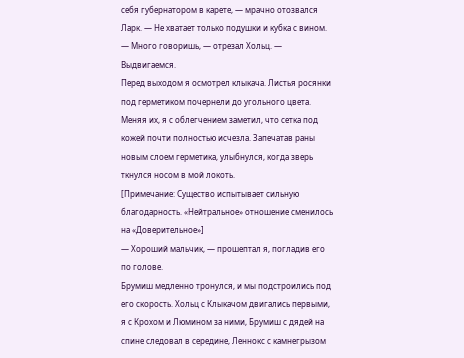себя губернатором в карете, — мрачно отозвался Ларк. — Не хватает только подушки и кубка с вином.
— Много говоришь, — отрезал Хольц. — Выдвигаемся.
Перед выходом я осмотрел клыкача. Листья росянки под герметиком почернели до угольного цвета. Меняя их, я с облегчением заметил, что сетка под кожей почти полностью исчезла. Запечатав раны новым слоем герметика, улыбнулся, когда зверь ткнулся носом в мой локоть.
[Примечание: Существо испытывает сильную благодарность. «Нейтральное» отношение сменилось на «Доверительное»]
— Хороший мальчик, — прошептал я, погладив его по голове.
Брумиш медленно тронулся, и мы подстроились под его скорость. Хольц с Клыкачом двигались первыми, я с Крохом и Люмином за ними, Брумиш с дядей на спине следовал в середине, Леннокс с камнегрызом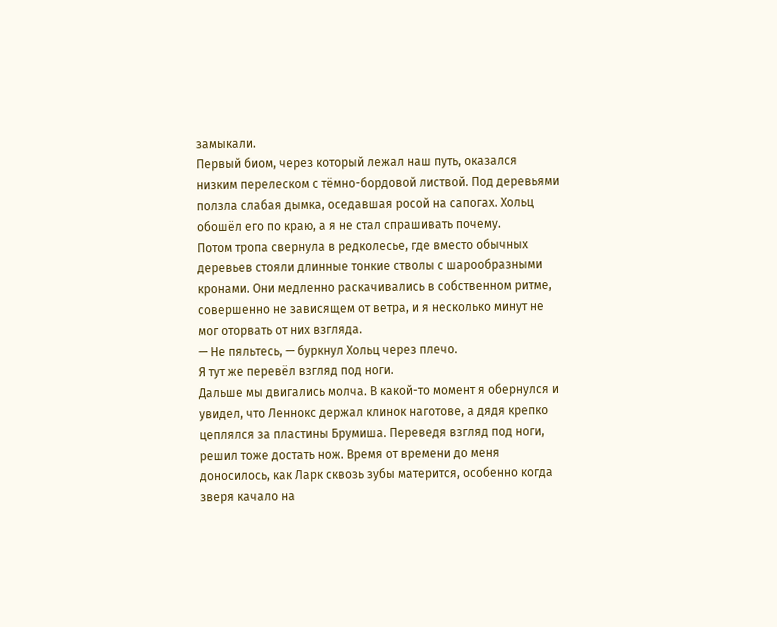замыкали.
Первый биом, через который лежал наш путь, оказался низким перелеском с тёмно-бордовой листвой. Под деревьями ползла слабая дымка, оседавшая росой на сапогах. Хольц обошёл его по краю, а я не стал спрашивать почему.
Потом тропа свернула в редколесье, где вместо обычных деревьев стояли длинные тонкие стволы с шарообразными кронами. Они медленно раскачивались в собственном ритме, совершенно не зависящем от ветра, и я несколько минут не мог оторвать от них взгляда.
— Не пяльтесь, — буркнул Хольц через плечо.
Я тут же перевёл взгляд под ноги.
Дальше мы двигались молча. В какой-то момент я обернулся и увидел, что Леннокс держал клинок наготове, а дядя крепко цеплялся за пластины Брумиша. Переведя взгляд под ноги, решил тоже достать нож. Время от времени до меня доносилось, как Ларк сквозь зубы матерится, особенно когда зверя качало на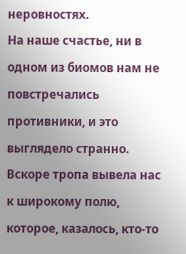неровностях.
На наше счастье, ни в одном из биомов нам не повстречались противники, и это выглядело странно.
Вскоре тропа вывела нас к широкому полю, которое, казалось, кто-то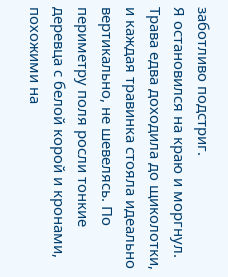заботливо подстриг.
Я остановился на краю и моргнул. Трава едва доходила до щиколотки, и каждая травинка стояла идеально вертикально, не шевелясь. По периметру поля росли тонкие деревца с белой корой и кронами, похожими на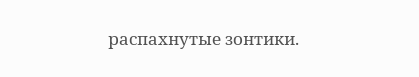распахнутые зонтики.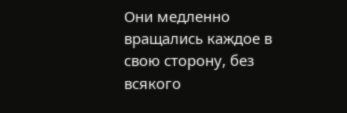Они медленно вращались каждое в свою сторону, без всякого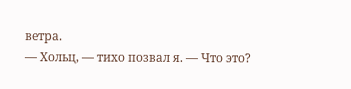ветра.
— Хольц, — тихо позвал я. — Что это?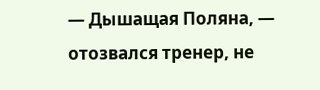— Дышащая Поляна, — отозвался тренер, не